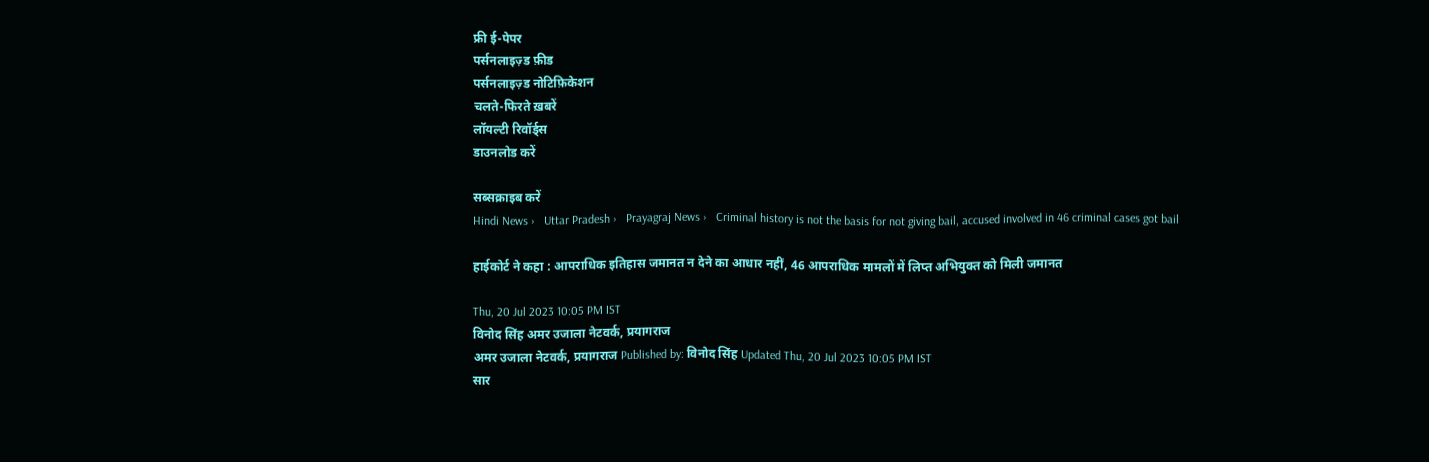फ्री ई-पेपर
पर्सनलाइज़्ड फ़ीड
पर्सनलाइज़्ड नोटिफ़िकेशन
चलते-फिरते ख़बरें
लॉयल्टी रिवॉर्ड्स
डाउनलोड करें

सब्सक्राइब करें
Hindi News ›   Uttar Pradesh ›   Prayagraj News ›   Criminal history is not the basis for not giving bail, accused involved in 46 criminal cases got bail

हाईकोर्ट ने कहा : आपराधिक इतिहास जमानत न देने का आधार नहीं, 46 आपराधिक मामलों में लिप्त अभियुक्त को मिली जमानत

Thu, 20 Jul 2023 10:05 PM IST
विनोद सिंह अमर उजाला नेटवर्क, प्रयागराज
अमर उजाला नेटवर्क, प्रयागराज Published by: विनोद सिंह Updated Thu, 20 Jul 2023 10:05 PM IST
सार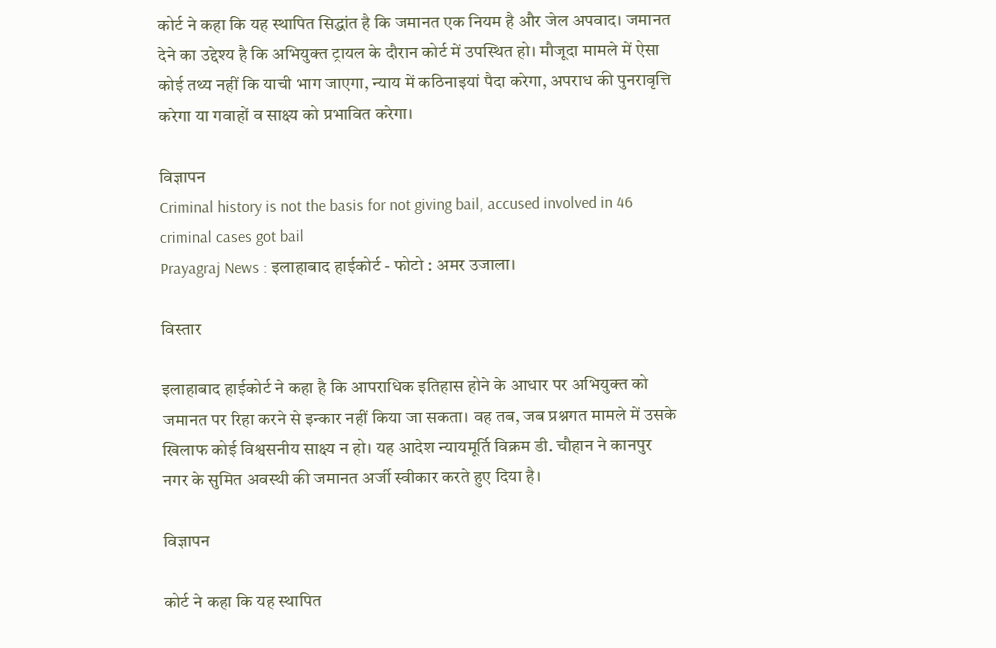कोर्ट ने कहा कि यह स्थापित सिद्धांत है कि जमानत एक नियम है और जेल अपवाद। जमानत देने का उद्देश्य है कि अभियुक्त ट्रायल के दौरान कोर्ट में उपस्थित हो। मौजूदा मामले में ऐसा कोई तथ्य नहीं कि याची भाग जाएगा, न्याय में कठिनाइयां पैदा करेगा, अपराध की पुनरावृत्ति करेगा या गवाहों व साक्ष्य को प्रभावित करेगा।

विज्ञापन
Criminal history is not the basis for not giving bail, accused involved in 46 criminal cases got bail
Prayagraj News : इलाहाबाद हाईकोर्ट - फोटो : अमर उजाला।

विस्तार

इलाहाबाद हाईकोर्ट ने कहा है कि आपराधिक इतिहास होने के आधार पर अभियुक्त को जमानत पर रिहा करने से इन्कार नहीं किया जा सकता। वह तब, जब प्रश्नगत मामले में उसके खिलाफ कोई विश्वसनीय साक्ष्य न हो। यह आदेश न्यायमूर्ति विक्रम डी. चौहान ने कानपुर नगर के सुमित अवस्थी की जमानत अर्जी स्वीकार करते हुए दिया है।

विज्ञापन

कोर्ट ने कहा कि यह स्थापित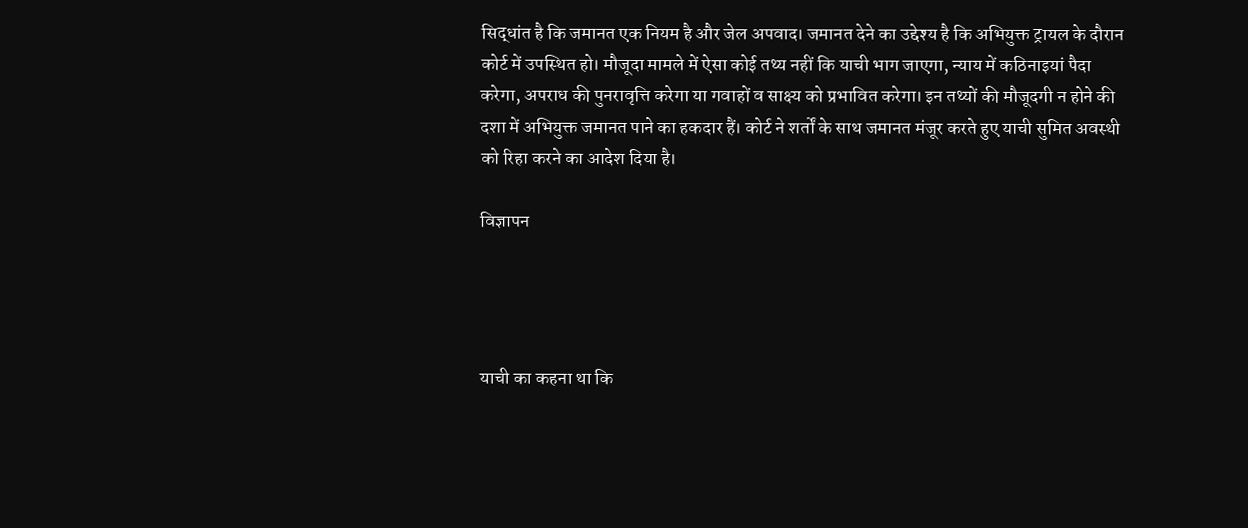सिद्धांत है कि जमानत एक नियम है और जेल अपवाद। जमानत देने का उद्देश्य है कि अभियुक्त ट्रायल के दौरान कोर्ट में उपस्थित हो। मौजूदा मामले में ऐसा कोई तथ्य नहीं कि याची भाग जाएगा, न्याय में कठिनाइयां पैदा करेगा, अपराध की पुनरावृत्ति करेगा या गवाहों व साक्ष्य को प्रभावित करेगा। इन तथ्यों की मौजूदगी न होने की दशा में अभियुक्त जमानत पाने का हकदार हैं। कोर्ट ने शर्तों के साथ जमानत मंजूर करते हुए याची सुमित अवस्थी को रिहा करने का आदेश दिया है।

विज्ञापन




याची का कहना था कि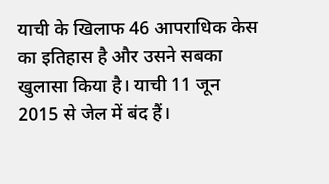याची के खिलाफ 46 आपराधिक केस का इतिहास है और उसने सबका खुलासा किया है। याची 11 जून 2015 से जेल में बंद हैं।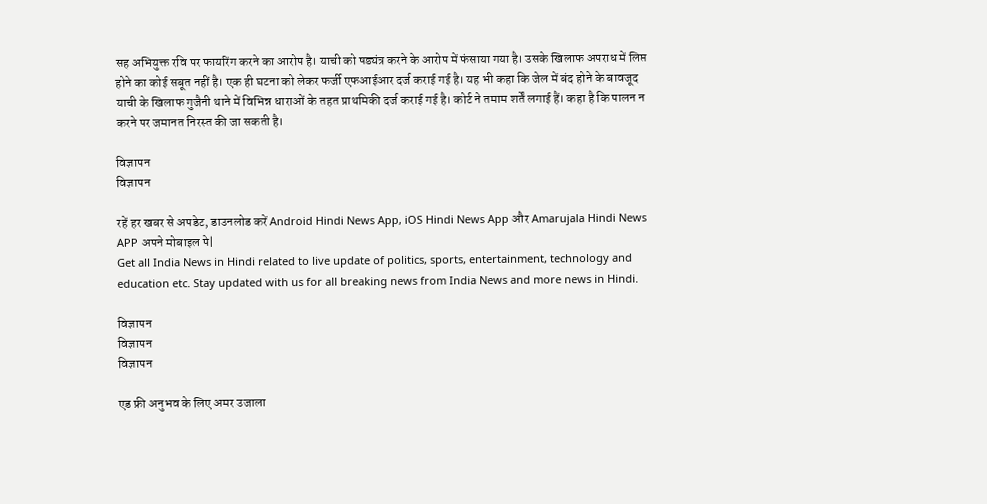सह अभियुक्त रवि पर फायरिंग करने का आरोप है। याची को षड्यंत्र करने के आरोप में फंसाया गया है। उसके खिलाफ अपराध में लिप्त होने का कोई सबूत नहीं है। एक ही घटना को लेकर फर्जी एफआईआर दर्ज कराई गई है। यह भी कहा कि जेल में बंद होने के बावजूद याची के खिलाफ गुजैनी थाने में विभिन्न धाराओं के तहत प्राथमिकी दर्ज कराई गई है। कोर्ट ने तमाम शर्तें लगाई हैं। कहा है कि पालन न करने पर जमानत निरस्त की जा सकती है।

विज्ञापन
विज्ञापन

रहें हर खबर से अपडेट, डाउनलोड करें Android Hindi News App, iOS Hindi News App और Amarujala Hindi News APP अपने मोबाइल पे|
Get all India News in Hindi related to live update of politics, sports, entertainment, technology and education etc. Stay updated with us for all breaking news from India News and more news in Hindi.

विज्ञापन
विज्ञापन
विज्ञापन

एड फ्री अनुभव के लिए अमर उजाला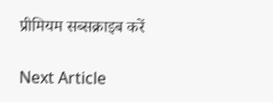प्रीमियम सब्सक्राइब करें

Next Article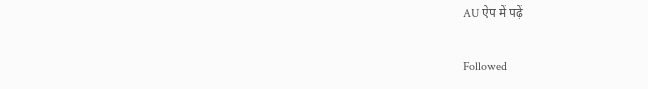AU ऐप में पढ़ें

Followed